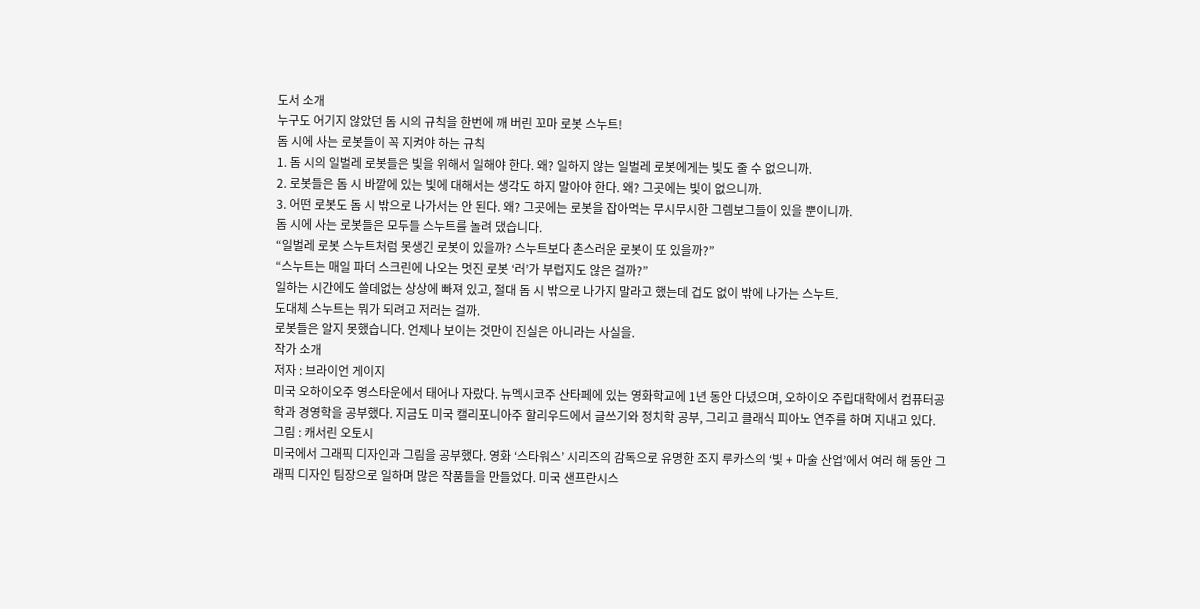도서 소개
누구도 어기지 않았던 돔 시의 규칙을 한번에 깨 버린 꼬마 로봇 스누트!
돔 시에 사는 로봇들이 꼭 지켜야 하는 규칙
1. 돔 시의 일벌레 로봇들은 빛을 위해서 일해야 한다. 왜? 일하지 않는 일벌레 로봇에게는 빛도 줄 수 없으니까.
2. 로봇들은 돔 시 바깥에 있는 빛에 대해서는 생각도 하지 말아야 한다. 왜? 그곳에는 빛이 없으니까.
3. 어떤 로봇도 돔 시 밖으로 나가서는 안 된다. 왜? 그곳에는 로봇을 잡아먹는 무시무시한 그렘보그들이 있을 뿐이니까.
돔 시에 사는 로봇들은 모두들 스누트를 놀려 댔습니다.
“일벌레 로봇 스누트처럼 못생긴 로봇이 있을까? 스누트보다 촌스러운 로봇이 또 있을까?”
“스누트는 매일 파더 스크린에 나오는 멋진 로봇 ‘러’가 부럽지도 않은 걸까?”
일하는 시간에도 쓸데없는 상상에 빠져 있고, 절대 돔 시 밖으로 나가지 말라고 했는데 겁도 없이 밖에 나가는 스누트.
도대체 스누트는 뭐가 되려고 저러는 걸까.
로봇들은 알지 못했습니다. 언제나 보이는 것만이 진실은 아니라는 사실을.
작가 소개
저자 : 브라이언 게이지
미국 오하이오주 영스타운에서 태어나 자랐다. 뉴멕시코주 산타페에 있는 영화학교에 1년 동안 다녔으며, 오하이오 주립대학에서 컴퓨터공학과 경영학을 공부했다. 지금도 미국 캘리포니아주 할리우드에서 글쓰기와 정치학 공부, 그리고 클래식 피아노 연주를 하며 지내고 있다.
그림 : 캐서린 오토시
미국에서 그래픽 디자인과 그림을 공부했다. 영화 ‘스타워스’ 시리즈의 감독으로 유명한 조지 루카스의 ‘빛 + 마술 산업’에서 여러 해 동안 그래픽 디자인 팀장으로 일하며 많은 작품들을 만들었다. 미국 샌프란시스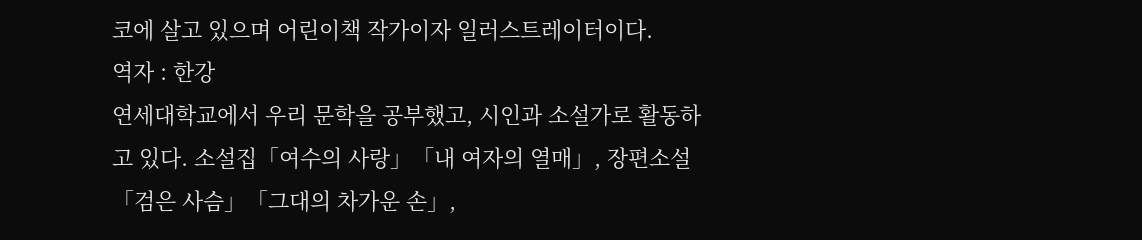코에 살고 있으며 어린이책 작가이자 일러스트레이터이다.
역자 : 한강
연세대학교에서 우리 문학을 공부했고, 시인과 소설가로 활동하고 있다. 소설집「여수의 사랑」「내 여자의 열매」, 장편소설「검은 사슴」「그대의 차가운 손」,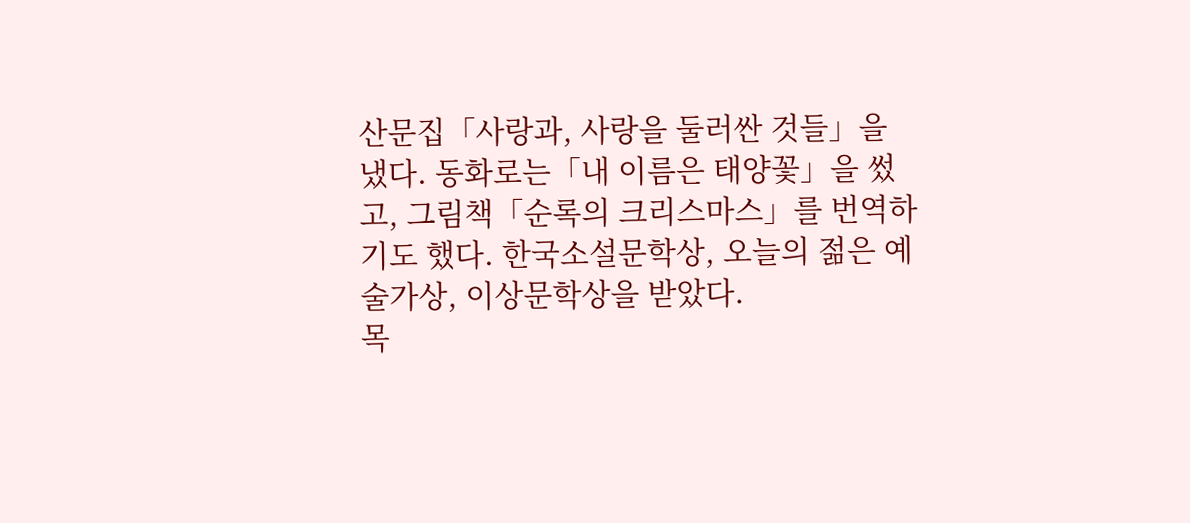산문집「사랑과, 사랑을 둘러싼 것들」을 냈다. 동화로는「내 이름은 태양꽃」을 썼고, 그림책「순록의 크리스마스」를 번역하기도 했다. 한국소설문학상, 오늘의 젊은 예술가상, 이상문학상을 받았다.
목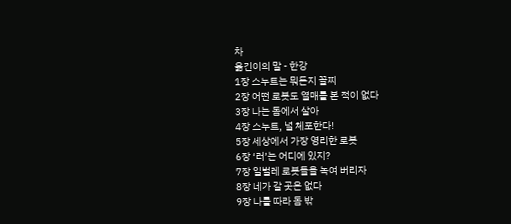차
옮긴이의 말 - 한강
1장 스누트는 뭐든지 꼴찌
2장 어떤 로봇도 열매를 본 적이 없다
3장 나는 돔에서 살아
4장 스누트, 널 체포한다!
5장 세상에서 가장 영리한 로봇
6장 ‘러’는 어디에 있지?
7장 일벌레 로봇들을 녹여 버리자
8장 네가 갈 곳은 없다
9장 나를 따라 돔 밖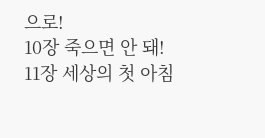으로!
10장 죽으면 안 돼!
11장 세상의 첫 아침